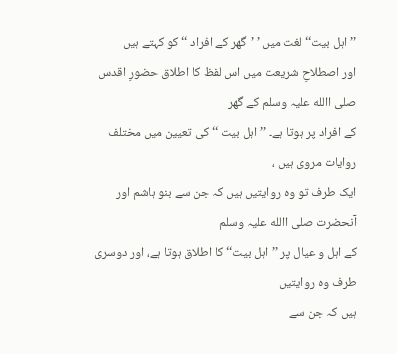’’اہل بیت‘‘ لغت میں ’ ’گھر کے افراد ‘‘ کو کہتے ہیں
اور اصطلاحِ شریعت میں اس لفظ کا اطلاق حضورِ اقدس صلی االله علیہ وسلم کے گھر
کے افراد پر ہوتا ہے۔ ’’اہل بیت ‘‘ کی تعیین میں مختلف روایات مروی ہیں ،
ایک طرف تو وہ روایتیں ہیں کہ جن سے بنو ہاشم اور آنحضرت صلی االله علیہ وسلم
کے اہل و عیال پر ’’اہل بیت‘‘ کا اطلاق ہوتا ہے، اور دوسری طرف وہ روایتیں
ہیں کہ جن سے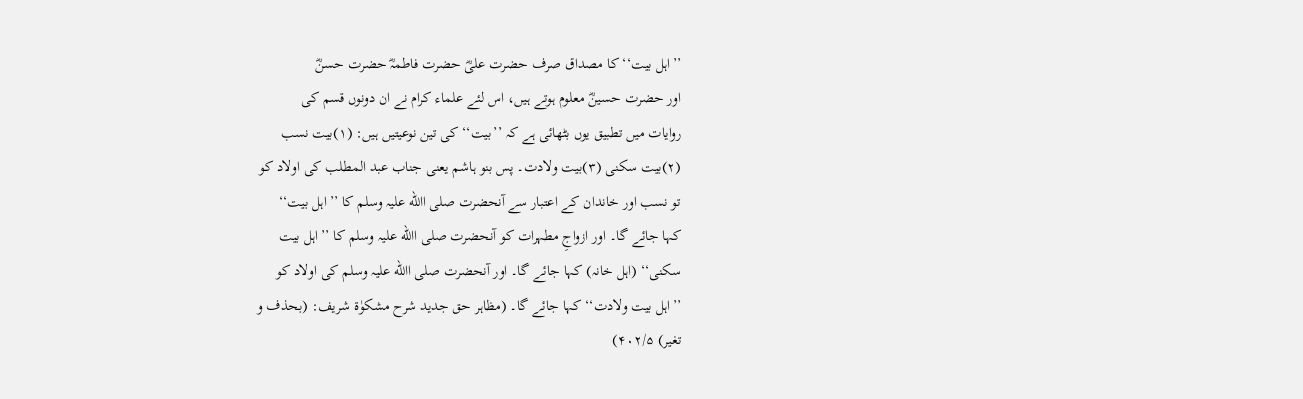’’اہل بیت‘‘ کا مصداق صرف حضرت علیؓ حضرت فاطمہؓ حضرت حسنؓ
اور حضرت حسینؓ معلوم ہوتے ہیں، اس لئے علماء کرام نے ان دونوں قسم کی
روایات میں تطبیق یوں بٹھائی ہے کہ ’’بیت‘‘ کی تین نوعیتیں ہیں: (۱)بیت نسب
(۲)بیت سکنی (۳)بیت ولادت۔ پس بنو ہاشم یعنی جناب عبد المطلب کی اولاد کو
تو نسب اور خاندان کے اعتبار سے آنحضرت صلی االله علیہ وسلم کا ’’اہل بیت‘‘
کہا جائے گا۔ اور ازواجِ مطہرات کو آنحضرت صلی االله علیہ وسلم کا ’’اہل بیت
سکنی‘‘ (اہل خانہ) کہا جائے گا۔ اور آنحضرت صلی االله علیہ وسلم کی اولاد کو
’’اہل بیت ولادت‘‘ کہا جائے گا۔ (مظاہر حق جدید شرح مشکوٰۃ شریف: (بحذف و
تغیر) ۴۰۲/۵)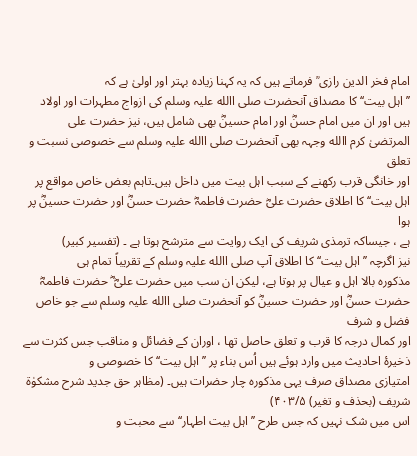امام فخر الدین رازی ؒ فرماتے ہیں کہ یہ کہنا زیادہ بہتر اور اولیٰ ہے کہ
’’اہل بیت‘‘ کا مصداق آنحضرت صلی االله علیہ وسلم کی ازواج مطہرات اور اولاد
ہیں اور ان میں امام حسنؓ اور امام حسینؓ بھی شامل ہیں، نیز حضرت علی
المرتضیٰ کرم االله وجہہ بھی آنحضرت صلی االله علیہ وسلم سے خصوصی نسبت و تعلق
اور خانگی قرب رکھنے کے سبب اہل بیت میں داخل ہیں۔تاہم بعض خاص مواقع پر
اہل بیت‘‘ کا اطلاق حضرت علیؓ حضرت فاطمہؓ حضرت حسنؓ اور حضرت حسینؓ پر ہوا
ہے ، جیساکہ ترمذی شریف کی ایک روایت سے مترشح ہوتا ہے ۔ (تفسیر کبیر)
نیز اگرچہ ’’اہل بیت‘‘ کا اطلاق آپ صلی االله علیہ وسلم کے تقریباً تمام ہی
مذکورہ بالا اہل و عیال پر ہوتا ہے، لیکن ان سب میں حضرت علیؓ ؓ حضرت فاطمہؓ
حضرت حسنؓ اور حضرت حسینؓ کو آنحضرت صلی االله علیہ وسلم سے جو خاص فضل و شرف
اور کمال درجہ کا قرب و تعلق حاصل تھا ، اوران کے فضائل و مناقب جس کثرت سے
ذخیرۂ احادیث میں وارد ہوئے ہیں اُس بناء پر ’’اہل بیت‘‘ کا خصوصی و
امتیازی مصداق صرف یہی مذکورہ چار حضرات ہیں۔ (مظاہر حق جدید شرح مشکوٰۃ
شریف (بحذف و تغیر) ۴۰۳/۵)
اس میں شک نہیں کہ جس طرح ’’اہل بیت اطہار‘‘ سے محبت و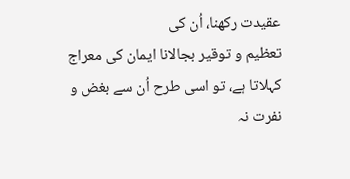عقیدت رکھنا، اُن کی
تعظیم و توقیر بجالانا ایمان کی معراج کہلاتا ہے، تو اسی طرح اُن سے بغض و
نفرت نہ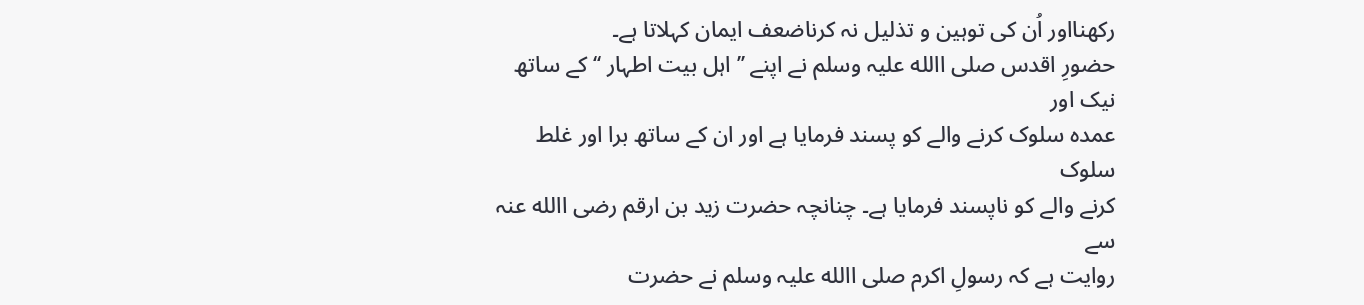رکھنااور اُن کی توہین و تذلیل نہ کرناضعف ایمان کہلاتا ہے۔
حضورِ اقدس صلی االله علیہ وسلم نے اپنے ’’ اہل بیت اطہار ‘‘ کے ساتھ نیک اور
عمدہ سلوک کرنے والے کو پسند فرمایا ہے اور ان کے ساتھ برا اور غلط سلوک
کرنے والے کو ناپسند فرمایا ہے۔ چنانچہ حضرت زید بن ارقم رضی االله عنہ سے
روایت ہے کہ رسولِ اکرم صلی االله علیہ وسلم نے حضرت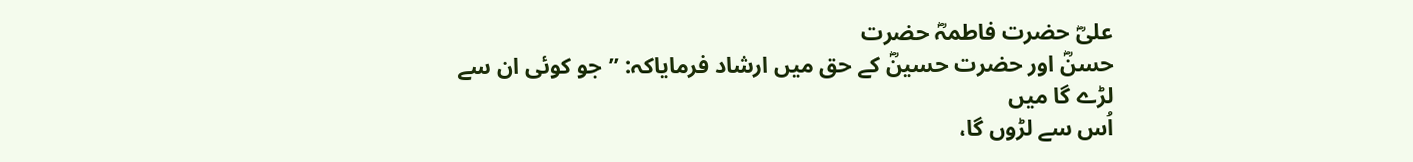علیؓ حضرت فاطمہؓ حضرت
حسنؓ اور حضرت حسینؓ کے حق میں ارشاد فرمایاکہ: ’’جو کوئی ان سے لڑے گا میں
اُس سے لڑوں گا،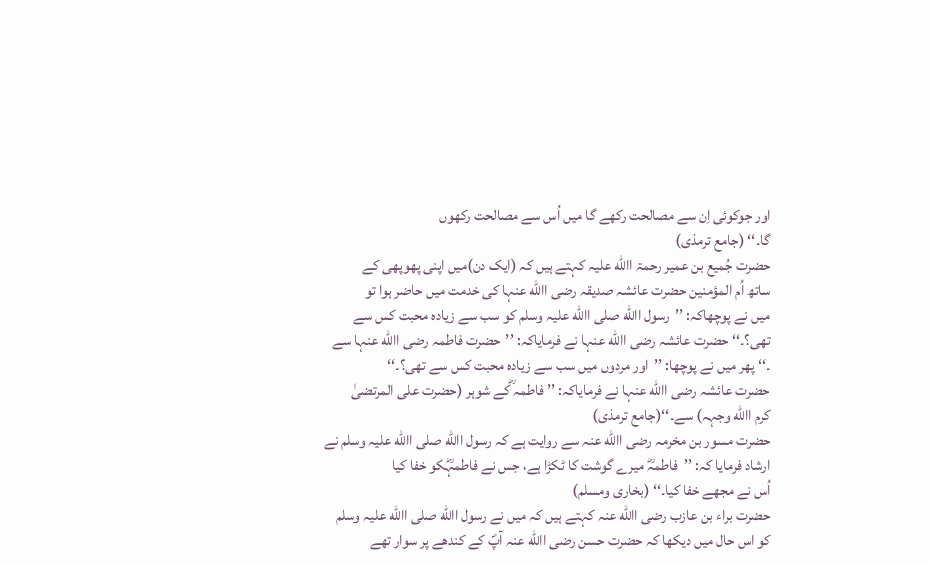اور جوکوئی اِن سے مصالحت رکھے گا میں اُس سے مصالحت رکھوں
گا۔‘‘ (جامع ترمذی)
حضرت جُمیع بن عمیر رحمۃ االله علیہ کہتے ہیں کہ (ایک دن)میں اپنی پھوپھی کے
ساتھ اُم المؤمنین حضرت عائشہ صدیقہ رضی االله عنہا کی خدمت میں حاضر ہوا تو
میں نے پوچھاکہ: ’’رسول االله صلی االله علیہ وسلم کو سب سے زیادہ محبت کس سے
تھی؟۔‘‘ حضرت عائشہ رضی االله عنہا نے فرمایاکہ: ’’حضرت فاطمہ رضی االله عنہا سے
۔‘‘ پھر میں نے پوچھا: ’’اور مردوں میں سب سے زیادہ محبت کس سے تھی؟۔‘‘
حضرت عائشہ رضی االله عنہا نے فرمایاکہ: ’’ فاطمہ ؓکے شوہر (حضرت علی المرتضیٰ
کرم االله وجہہ) سے۔‘‘(جامع ترمذی)
حضرت مسور بن مخرمہ رضی االله عنہ سے روایت ہے کہ رسول االله صلی االله علیہ وسلم نے
ارشاد فرمایا کہ: ’’فاطمہؓ میرے گوشت کا ٹکڑا ہے، جس نے فاطمہؓکو خفا کیا
اُس نے مجھے خفا کیا۔‘‘ (بخاری ومسلم)
حضرت براء بن عازب رضی االله عنہ کہتے ہیں کہ میں نے رسول االله صلی االله علیہ وسلم
کو اس حال میں دیکھا کہ حضرت حسن رضی االله عنہ آپؐ کے کندھے پر سوار تھے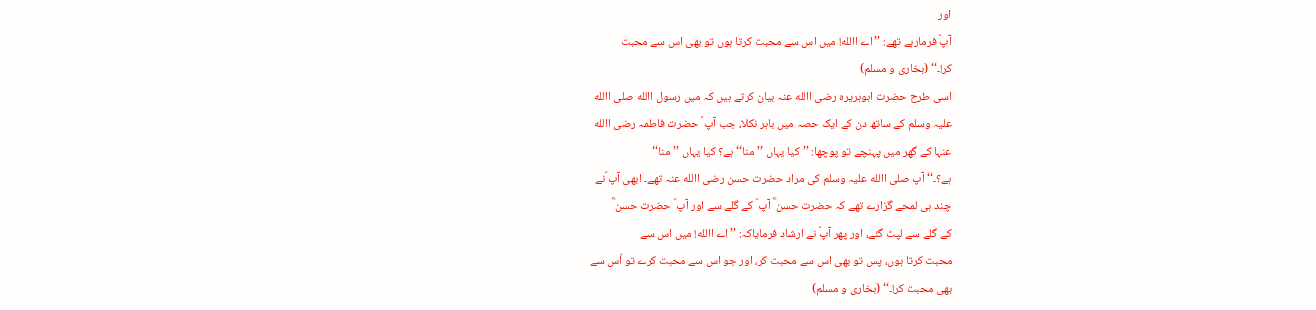اور
آپؐ فرمارہے تھے: ’’اے االله! میں اس سے محبت کرتا ہوں تو بھی اس سے محبت
کر!۔‘‘ (بخاری و مسلم)
اسی طرح حضرت ابوہریرہ رضی االله عنہ بیان کرتے ہیں کہ میں رسول االله صلی االله
علیہ وسلم کے ساتھ دن کے ایک حصہ میں باہر نکلا، جب آپ ؐ حضرت فاطمہ رضی االله
عنہا کے گھر میں پہنچے تو پوچھا: ’’کیا یہاں ’’منا‘‘ ہے؟ کیا یہاں ’’منا‘‘
ہے؟۔‘‘آپ صلی االله علیہ وسلم کی مراد حضرت حسن رضی االله عنہ تھے۔ ابھی آپ ؐنے
چند ہی لمحے گزارے تھے کہ حضرت حسن ؓ آپ ؐ کے گلے سے اور آپ ؐ حضرت حسن ؓ
کے گلے سے لپٹ گئے، اور پھر آپؐ نے ارشاد فرمایاکہ: ’’اے االله! میں اس سے
محبت کرتا ہوں، پس تو بھی اس سے محبت کر، اور جو اس سے محبت کرے تو اُس سے
بھی محبت کر!۔‘‘ (بخاری و مسلم)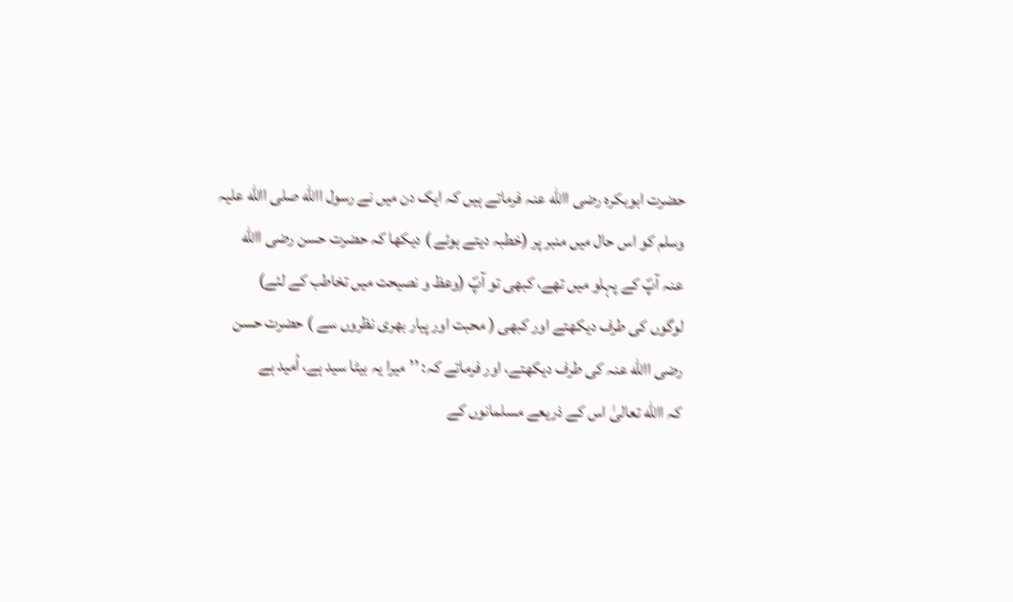حضرت ابوبکرہ رضی االله عنہ فرماتے ہیں کہ ایک دن میں نے رسول االله صلی االله علیہ
وسلم کو اس حال میں منبر پر (خطبہ دیتے ہوئے ) دیکھا کہ حضرت حسن رضی االله
عنہ آپؐ کے پہلو میں تھے، کبھی تو آپؐ (وعظ و نصیحت میں تخاطب کے لئے)
لوگوں کی طرف دیکھتے اور کبھی ( محبت اور پیار بھری نظروں سے ) حضرت حسن
رضی االله عنہ کی طرف دیکھتے، اور فرماتے کہ: ’’میرا یہ بیٹا سید ہے، اُمید ہے
کہ االله تعالیٰ اس کے ذریعے مسلمانوں کے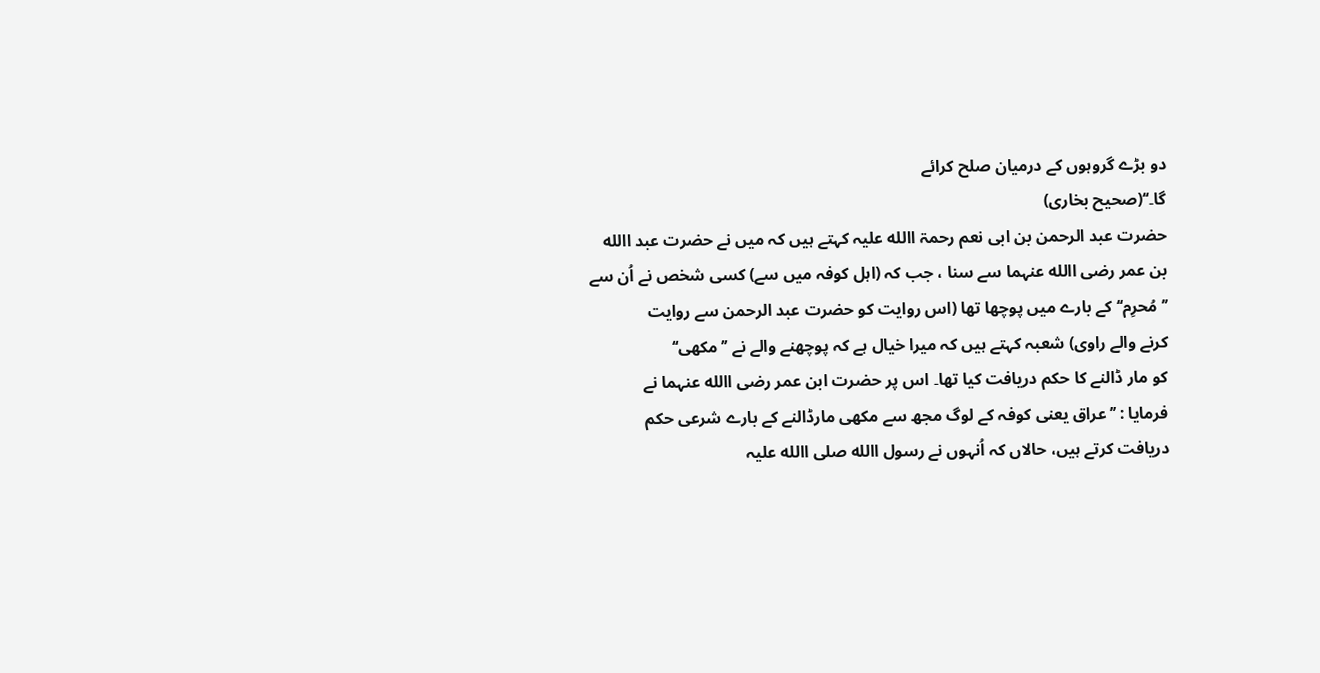دو بڑے گروہوں کے درمیان صلح کرائے
گا۔‘‘(صحیح بخاری)
حضرت عبد الرحمن بن ابی نعم رحمۃ االله علیہ کہتے ہیں کہ میں نے حضرت عبد االله
بن عمر رضی االله عنہما سے سنا ، جب کہ (اہل کوفہ میں سے) کسی شخص نے اُن سے
’’مُحرِم‘‘ کے بارے میں پوچھا تھا (اس روایت کو حضرت عبد الرحمن سے روایت
کرنے والے راوی) شعبہ کہتے ہیں کہ میرا خیال ہے کہ پوچھنے والے نے ’’مکھی‘‘
کو مار ڈالنے کا حکم دریافت کیا تھا۔ اس پر حضرت ابن عمر رضی االله عنہما نے
فرمایا : ’’عراق یعنی کوفہ کے لوگ مجھ سے مکھی مارڈالنے کے بارے شرعی حکم
دریافت کرتے ہیں، حالاں کہ اُنہوں نے رسول االله صلی االله علیہ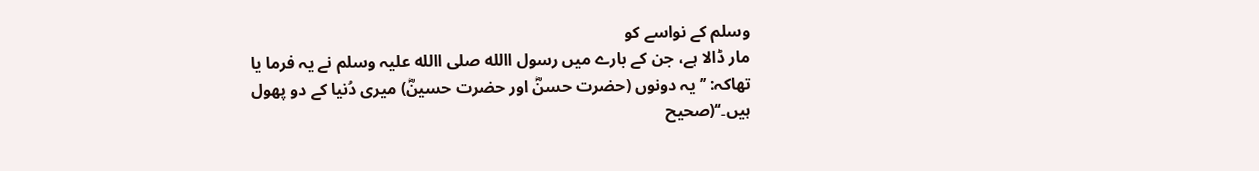وسلم کے نواسے کو
مار ڈالا ہے، جن کے بارے میں رسول االله صلی االله علیہ وسلم نے یہ فرما یا
تھاکہ: ’’یہ دونوں (حضرت حسنؓ اور حضرت حسینؓ) میری دُنیا کے دو پھول
ہیں۔‘‘(صحیح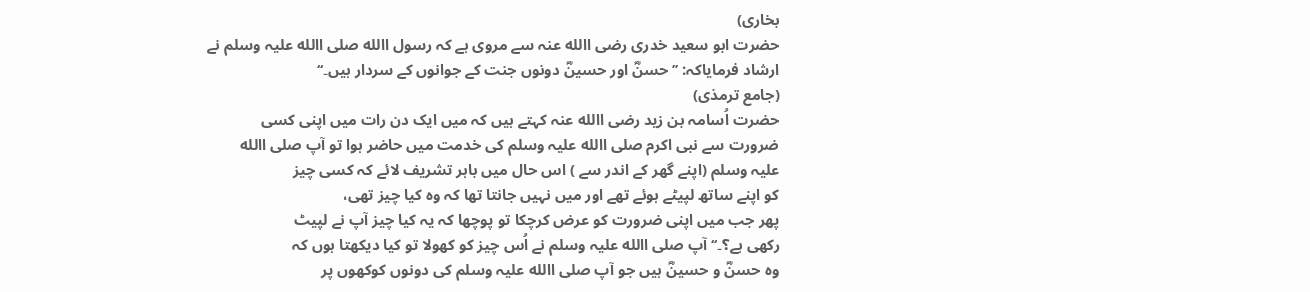بخاری)
حضرت ابو سعید خدری رضی االله عنہ سے مروی ہے کہ رسول االله صلی االله علیہ وسلم نے
ارشاد فرمایاکہ: ’’حسنؓ اور حسینؓ دونوں جنت کے جوانوں کے سردار ہیں۔‘‘
(جامع ترمذی)
حضرت اُسامہ بن زید رضی االله عنہ کہتے ہیں کہ میں ایک دن رات میں اپنی کسی
ضرورت سے نبی اکرم صلی االله علیہ وسلم کی خدمت میں حاضر ہوا تو آپ صلی االله
علیہ وسلم (اپنے گھر کے اندر سے ) اس حال میں باہر تشریف لائے کہ کسی چیز
کو اپنے ساتھ لپیٹے ہوئے تھے اور میں نہیں جانتا تھا کہ وہ کیا چیز تھی،
پھر جب میں اپنی ضرورت کو عرض کرچکا تو پوچھا کہ یہ کیا چیز آپ نے لپیٹ
رکھی ہے؟۔‘‘ آپ صلی االله علیہ وسلم نے اُس چیز کو کھولا تو کیا دیکھتا ہوں کہ
وہ حسنؓ و حسینؓ ہیں جو آپ صلی االله علیہ وسلم کی دونوں کوکھوں پر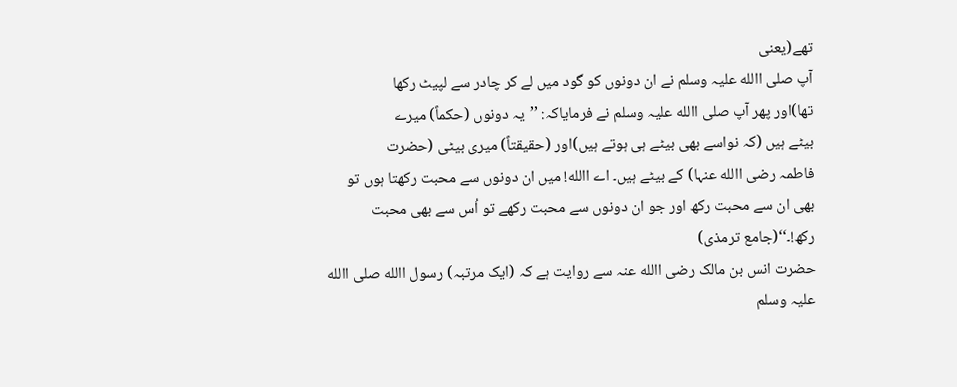تھے(یعنی
آپ صلی االله علیہ وسلم نے ان دونوں کو گود میں لے کر چادر سے لپیٹ رکھا
تھا)اور پھر آپ صلی االله علیہ وسلم نے فرمایاکہ: ’’یہ دونوں (حکماً) میرے
بیٹے ہیں (کہ نواسے بھی بیٹے ہی ہوتے ہیں)اور (حقیقتاً) میری بیٹی (حضرت
فاطمہ رضی االله عنہا) کے بیٹے ہیں۔ اے االله! میں ان دونوں سے محبت رکھتا ہوں تو
بھی ان سے محبت رکھ اور جو ان دونوں سے محبت رکھے تو اُس سے بھی محبت
رکھ!۔‘‘(جامع ترمذی)
حضرت انس بن مالک رضی االله عنہ سے روایت ہے کہ (ایک مرتبہ) رسول االله صلی االله
علیہ وسلم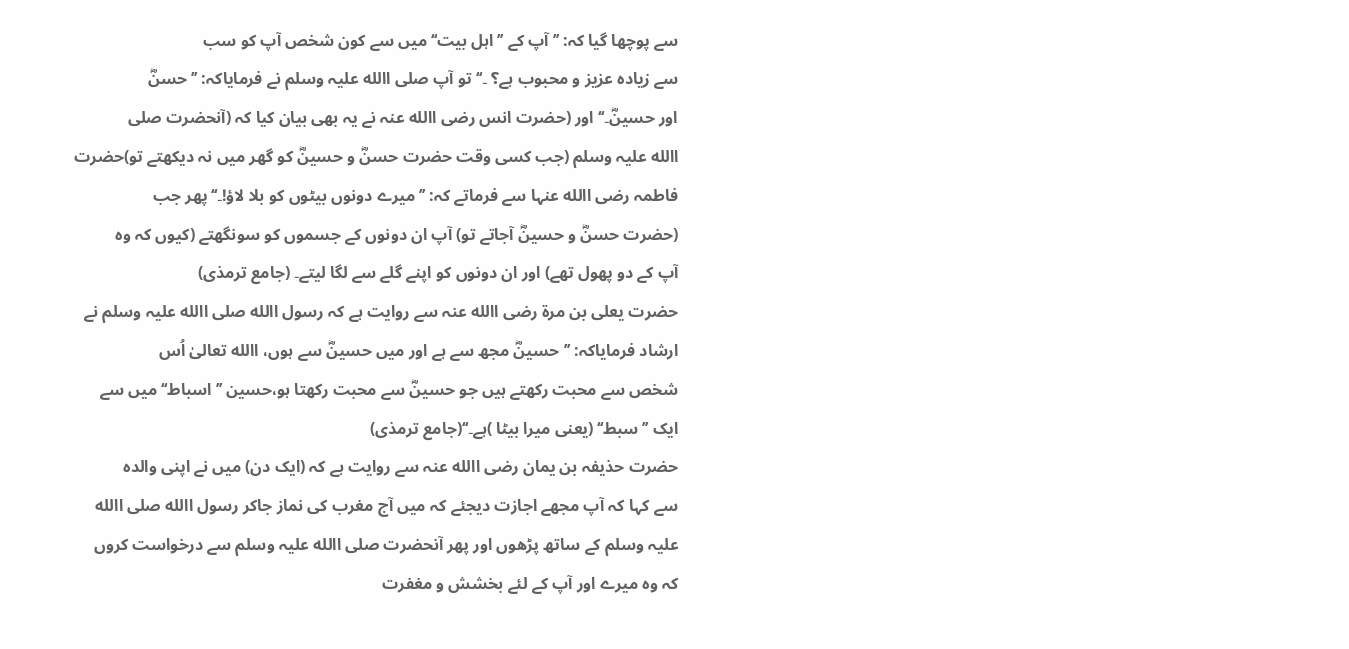سے پوچھا گیا کہ: ’’ آپ کے ’’ اہل بیت‘‘ میں سے کون شخص آپ کو سب
سے زیادہ عزیز و محبوب ہے؟ ۔‘‘تو آپ صلی االله علیہ وسلم نے فرمایاکہ: ’’حسنؓ
اور حسینؓ۔‘‘ اور (حضرت انس رضی االله عنہ نے یہ بھی بیان کیا کہ (آنحضرت صلی
االله علیہ وسلم (جب کسی وقت حضرت حسنؓ و حسینؓ کو گھر میں نہ دیکھتے تو)حضرت
فاطمہ رضی االله عنہا سے فرماتے کہ: ’’میرے دونوں بیٹوں کو بلا لاؤ!۔‘‘پھر جب
(حضرت حسنؓ و حسینؓ آجاتے تو) آپ ان دونوں کے جسموں کو سونگھتے (کیوں کہ وہ
آپ کے دو پھول تھے) اور ان دونوں کو اپنے گلے سے لگا لیتے۔ (جامع ترمذی)
حضرت یعلی بن مرۃ رضی االله عنہ سے روایت ہے کہ رسول االله صلی االله علیہ وسلم نے
ارشاد فرمایاکہ: ’’حسینؓ مجھ سے ہے اور میں حسینؓ سے ہوں، االله تعالیٰ اُس
شخص سے محبت رکھتے ہیں جو حسینؓ سے محبت رکھتا ہو،حسین ’’ اسباط‘‘ میں سے
ایک ’’سبط‘‘ (یعنی میرا بیٹا )ہے۔‘‘(جامع ترمذی)
حضرت حذیفہ بن یمان رضی االله عنہ سے روایت ہے کہ (ایک دن) میں نے اپنی والدہ
سے کہا کہ آپ مجھے اجازت دیجئے کہ میں آج مغرب کی نماز جاکر رسول االله صلی االله
علیہ وسلم کے ساتھ پڑھوں اور پھر آنحضرت صلی االله علیہ وسلم سے درخواست کروں
کہ وہ میرے اور آپ کے لئے بخشش و مغفرت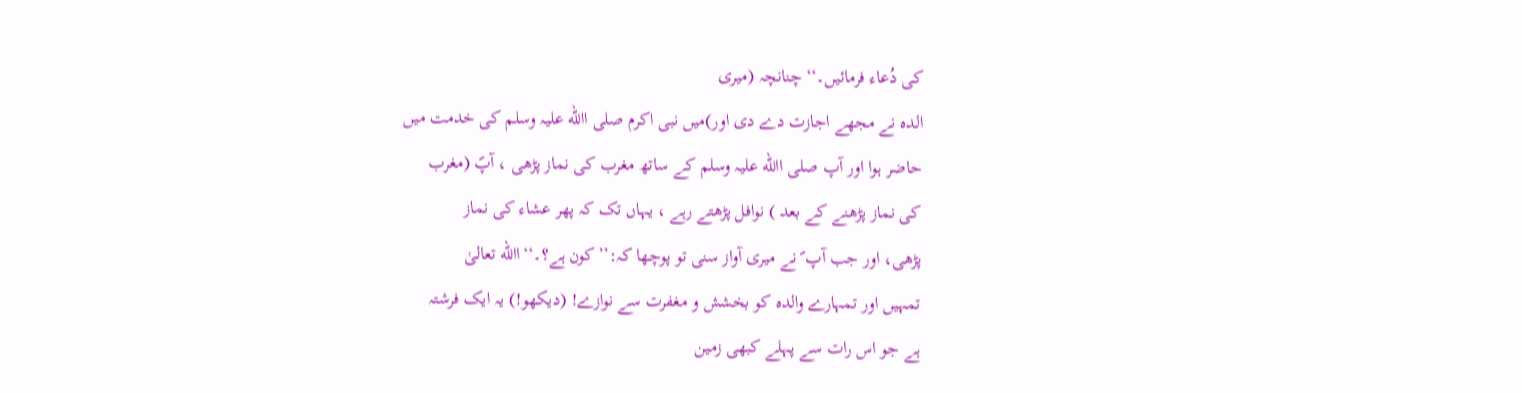کی دُعاء فرمائیں۔‘‘ چنانچہ (میری
الدہ نے مجھے اجازت دے دی اور)میں نبی اکرم صلی االله علیہ وسلم کی خدمت میں
حاضر ہوا اور آپ صلی االله علیہ وسلم کے ساتھ مغرب کی نماز پڑھی ، آپؐ (مغرب
کی نماز پڑھنے کے بعد ) نوافل پڑھتے رہے ، یہاں تک کہ پھر عشاء کی نماز
پڑھی، اور جب آپ ؐ نے میری آواز سنی تو پوچھا کہ:’’کون ہے؟۔‘‘االله تعالیٰ
تمہیں اور تمہارے والدہ کو بخشش و مغفرت سے نوازے! (دیکھو!) یہ ایک فرشتہ
ہے جو اس رات سے پہلے کبھی زمین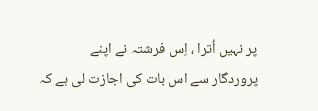پر نہیں اُترا ، اِس فرشتہ نے اپنے
پروردگار سے اس بات کی اجازت لی ہے کہ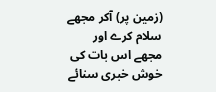(زمین پر) آکر مجھے سلام کرے اور
مجھے اس بات کی خوش خبری سنائے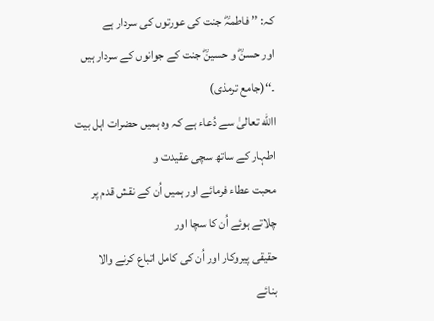کہ: ’’ فاطمہؓ جنت کی عورتوں کی سردار ہے
اور حسنؓ و حسینؓ جنت کے جوانوں کے سردار ہیں ۔‘‘(جامع ترمذی)
االله تعالیٰ سے دُعاء ہے کہ وہ ہمیں حضرات اہل بیت اطہار کے ساتھ سچی عقیدت و
محبت عطاء فرمائے اور ہمیں اُن کے نقش قدم پر چلاتے ہوئے اُن کا سچا اور
حقیقی پیروکار اور اُن کی کامل اتباع کرنے والا بنائے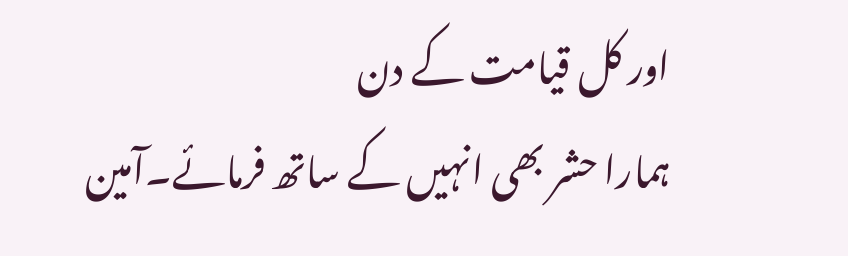اور کل قیامت کے دن
ہمارا حشر بھی انہیں کے ساتھ فرمائے۔آمین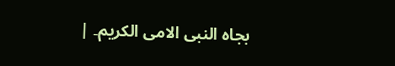بجاہ النبی الامی الکریم۔ |